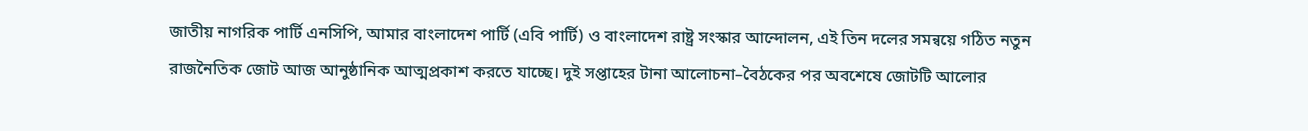জাতীয় নাগরিক পার্টি এনসিপি, আমার বাংলাদেশ পার্টি (এবি পার্টি) ও বাংলাদেশ রাষ্ট্র সংস্কার আন্দোলন, এই তিন দলের সমন্বয়ে গঠিত নতুন রাজনৈতিক জোট আজ আনুষ্ঠানিক আত্মপ্রকাশ করতে যাচ্ছে। দুই সপ্তাহের টানা আলোচনা–বৈঠকের পর অবশেষে জোটটি আলোর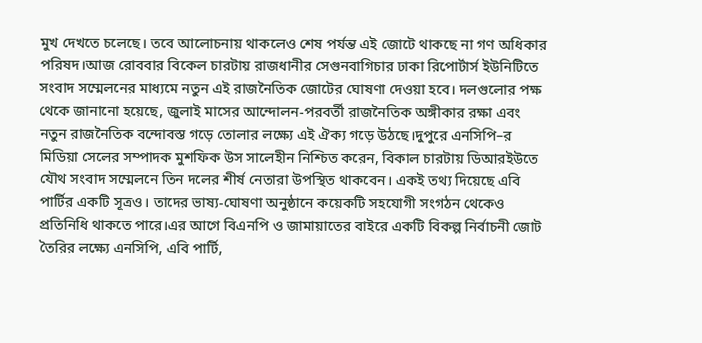মুখ দেখতে চলেছে। তবে আলোচনায় থাকলেও শেষ পর্যন্ত এই জোটে থাকছে না গণ অধিকার পরিষদ।আজ রোববার বিকেল চারটায় রাজধানীর সেগুনবাগিচার ঢাকা রিপোর্টার্স ইউনিটিতে সংবাদ সম্মেলনের মাধ্যমে নতুন এই রাজনৈতিক জোটের ঘোষণা দেওয়া হবে। দলগুলোর পক্ষ থেকে জানানো হয়েছে, জুলাই মাসের আন্দোলন-পরবর্তী রাজনৈতিক অঙ্গীকার রক্ষা এবং নতুন রাজনৈতিক বন্দোবস্ত গড়ে তোলার লক্ষ্যে এই ঐক্য গড়ে উঠছে।দুপুরে এনসিপি–র মিডিয়া সেলের সম্পাদক মুশফিক উস সালেহীন নিশ্চিত করেন, বিকাল চারটায় ডিআরইউতে যৌথ সংবাদ সম্মেলনে তিন দলের শীর্ষ নেতারা উপস্থিত থাকবেন। একই তথ্য দিয়েছে এবি পার্টির একটি সূত্রও। তাদের ভাষ্য-ঘোষণা অনুষ্ঠানে কয়েকটি সহযোগী সংগঠন থেকেও প্রতিনিধি থাকতে পারে।এর আগে বিএনপি ও জামায়াতের বাইরে একটি বিকল্প নির্বাচনী জোট তৈরির লক্ষ্যে এনসিপি, এবি পার্টি,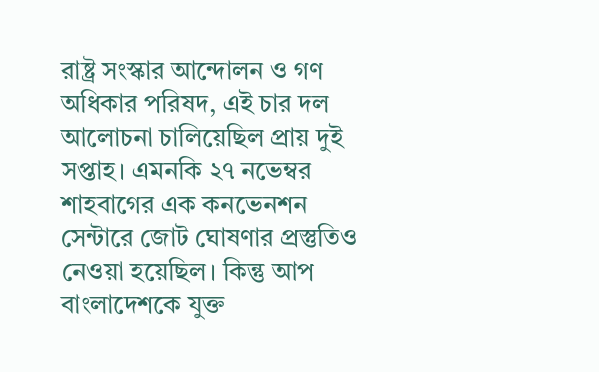রাষ্ট্র সংস্কার আন্দোলন ও গণ অধিকার পরিষদ, এই চার দল আলোচনা চালিয়েছিল প্রায় দুই সপ্তাহ। এমনকি ২৭ নভেম্বর শাহবাগের এক কনভেনশন সেন্টারে জোট ঘোষণার প্রস্তুতিও নেওয়া হয়েছিল। কিন্তু আপ বাংলাদেশকে যুক্ত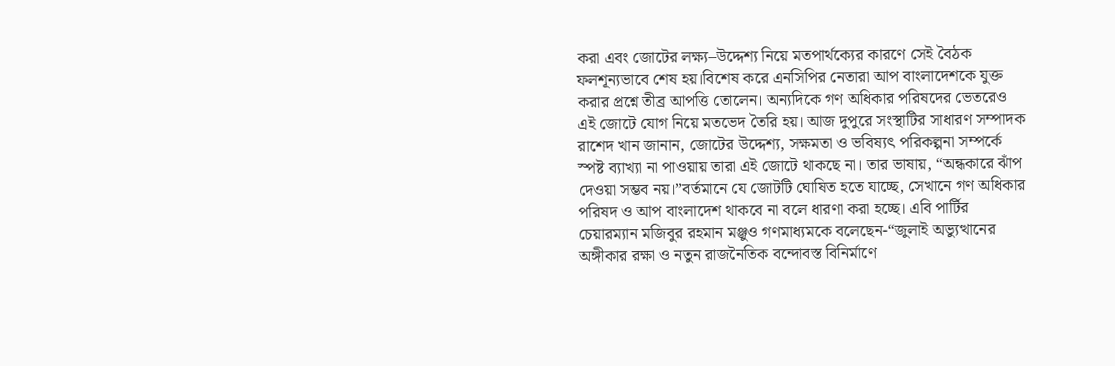করা এবং জোটের লক্ষ্য–উদ্দেশ্য নিয়ে মতপার্থক্যের কারণে সেই বৈঠক ফলশূন্যভাবে শেষ হয়।বিশেষ করে এনসিপির নেতারা আপ বাংলাদেশকে যুক্ত করার প্রশ্নে তীব্র আপত্তি তোলেন। অন্যদিকে গণ অধিকার পরিষদের ভেতরেও এই জোটে যোগ নিয়ে মতভেদ তৈরি হয়। আজ দুপুরে সংস্থাটির সাধারণ সম্পাদক রাশেদ খান জানান, জোটের উদ্দেশ্য, সক্ষমতা ও ভবিষ্যৎ পরিকল্পনা সম্পর্কে স্পষ্ট ব্যাখ্যা না পাওয়ায় তারা এই জোটে থাকছে না। তার ভাষায়, “অন্ধকারে ঝাঁপ দেওয়া সম্ভব নয়।”বর্তমানে যে জোটটি ঘোষিত হতে যাচ্ছে, সেখানে গণ অধিকার পরিষদ ও আপ বাংলাদেশ থাকবে না বলে ধারণা করা হচ্ছে। এবি পার্টির চেয়ারম্যান মজিবুর রহমান মঞ্জুও গণমাধ্যমকে বলেছেন-“জুলাই অভ্যুত্থানের অঙ্গীকার রক্ষা ও নতুন রাজনৈতিক বন্দোবস্ত বিনির্মাণে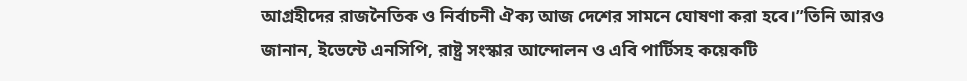আগ্রহীদের রাজনৈতিক ও নির্বাচনী ঐক্য আজ দেশের সামনে ঘোষণা করা হবে।”তিনি আরও জানান, ইভেন্টে এনসিপি, রাষ্ট্র সংস্কার আন্দোলন ও এবি পার্টিসহ কয়েকটি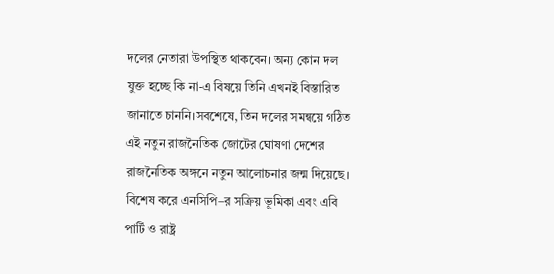দলের নেতারা উপস্থিত থাকবেন। অন্য কোন দল যুক্ত হচ্ছে কি না-এ বিষয়ে তিনি এখনই বিস্তারিত জানাতে চাননি।সবশেষে, তিন দলের সমন্বয়ে গঠিত এই নতুন রাজনৈতিক জোটের ঘোষণা দেশের রাজনৈতিক অঙ্গনে নতুন আলোচনার জন্ম দিয়েছে। বিশেষ করে এনসিপি–র সক্রিয় ভূমিকা এবং এবি পার্টি ও রাষ্ট্র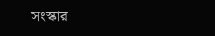সংস্কার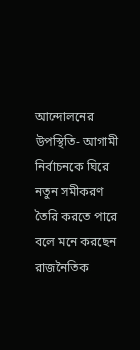আন্দোলনের উপস্থিতি- আগামী নির্বাচনকে ঘিরে নতুন সমীকরণ তৈরি করতে পারে বলে মনে করছেন রাজনৈতিক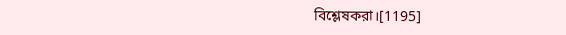বিশ্লেষকরা।[1195]